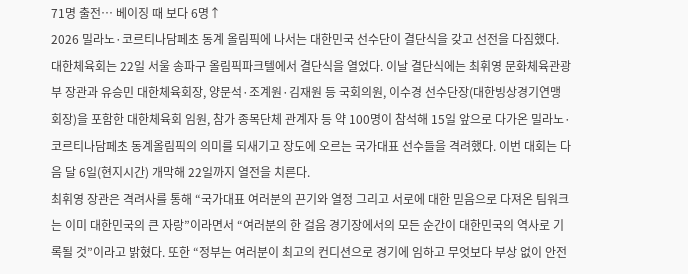71명 출전… 베이징 때 보다 6명↑
2026 밀라노·코르티나담페초 동계 올림픽에 나서는 대한민국 선수단이 결단식을 갖고 선전을 다짐했다.
대한체육회는 22일 서울 송파구 올림픽파크텔에서 결단식을 열었다. 이날 결단식에는 최휘영 문화체육관광부 장관과 유승민 대한체육회장, 양문석·조계원·김재원 등 국회의원, 이수경 선수단장(대한빙상경기연맹 회장)을 포함한 대한체육회 임원, 참가 종목단체 관계자 등 약 100명이 참석해 15일 앞으로 다가온 밀라노·코르티나담페초 동계올림픽의 의미를 되새기고 장도에 오르는 국가대표 선수들을 격려했다. 이번 대회는 다음 달 6일(현지시간) 개막해 22일까지 열전을 치른다.
최휘영 장관은 격려사를 통해 “국가대표 여러분의 끈기와 열정 그리고 서로에 대한 믿음으로 다져온 팀워크는 이미 대한민국의 큰 자랑”이라면서 “여러분의 한 걸음 경기장에서의 모든 순간이 대한민국의 역사로 기록될 것”이라고 밝혔다. 또한 “정부는 여러분이 최고의 컨디션으로 경기에 임하고 무엇보다 부상 없이 안전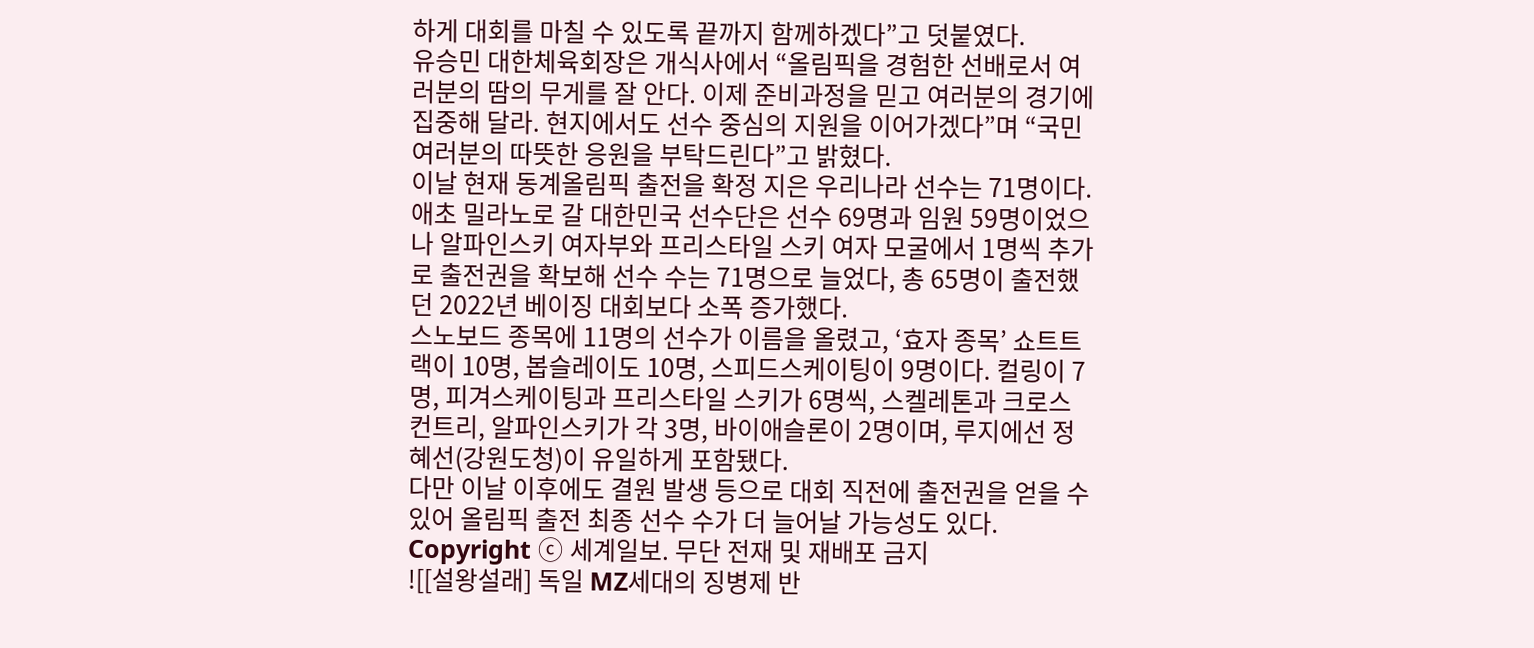하게 대회를 마칠 수 있도록 끝까지 함께하겠다”고 덧붙였다.
유승민 대한체육회장은 개식사에서 “올림픽을 경험한 선배로서 여러분의 땀의 무게를 잘 안다. 이제 준비과정을 믿고 여러분의 경기에 집중해 달라. 현지에서도 선수 중심의 지원을 이어가겠다”며 “국민 여러분의 따뜻한 응원을 부탁드린다”고 밝혔다.
이날 현재 동계올림픽 출전을 확정 지은 우리나라 선수는 71명이다. 애초 밀라노로 갈 대한민국 선수단은 선수 69명과 임원 59명이었으나 알파인스키 여자부와 프리스타일 스키 여자 모굴에서 1명씩 추가로 출전권을 확보해 선수 수는 71명으로 늘었다, 총 65명이 출전했던 2022년 베이징 대회보다 소폭 증가했다.
스노보드 종목에 11명의 선수가 이름을 올렸고, ‘효자 종목’ 쇼트트랙이 10명, 봅슬레이도 10명, 스피드스케이팅이 9명이다. 컬링이 7명, 피겨스케이팅과 프리스타일 스키가 6명씩, 스켈레톤과 크로스컨트리, 알파인스키가 각 3명, 바이애슬론이 2명이며, 루지에선 정혜선(강원도청)이 유일하게 포함됐다.
다만 이날 이후에도 결원 발생 등으로 대회 직전에 출전권을 얻을 수 있어 올림픽 출전 최종 선수 수가 더 늘어날 가능성도 있다.
Copyright ⓒ 세계일보. 무단 전재 및 재배포 금지
![[설왕설래] 독일 MZ세대의 징병제 반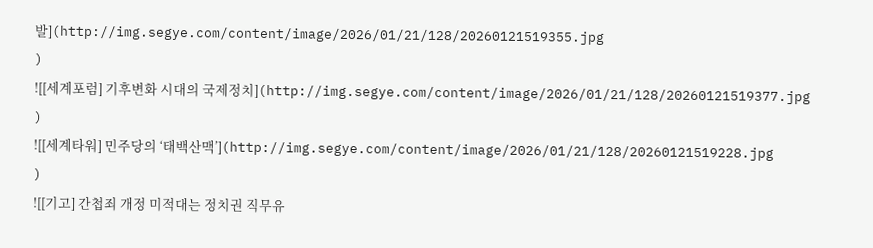발](http://img.segye.com/content/image/2026/01/21/128/20260121519355.jpg
)
![[세계포럼] 기후변화 시대의 국제정치](http://img.segye.com/content/image/2026/01/21/128/20260121519377.jpg
)
![[세계타워] 민주당의 ‘태백산맥’](http://img.segye.com/content/image/2026/01/21/128/20260121519228.jpg
)
![[기고] 간첩죄 개정 미적대는 정치권 직무유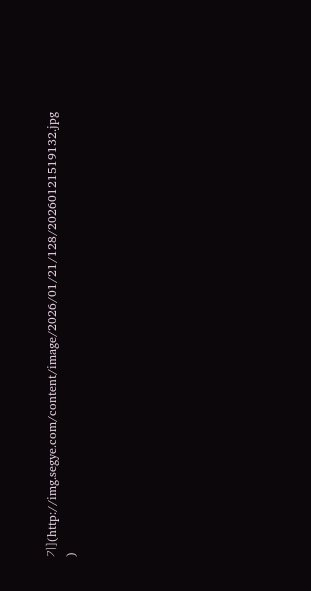기](http://img.segye.com/content/image/2026/01/21/128/20260121519132.jpg
)